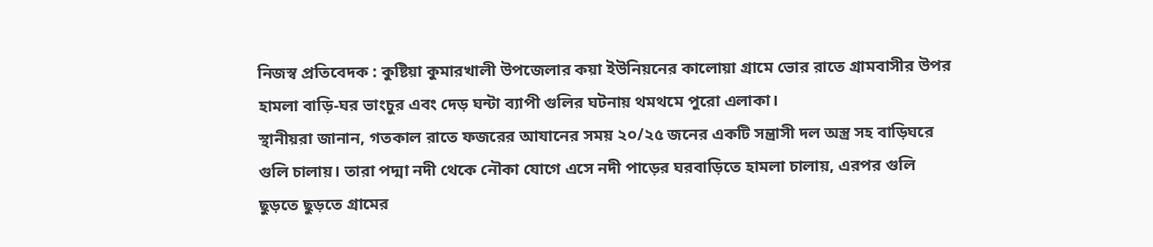নিজস্ব প্রতিবেদক : কুষ্টিয়া কুমারখালী উপজেলার কয়া ইউনিয়নের কালোয়া গ্রামে ভোর রাতে গ্রামবাসীর উপর হামলা বাড়ি-ঘর ভাংচুর এবং দেড় ঘন্টা ব্যাপী গুলির ঘটনায় থমথমে পুরো এলাকা।
স্থানীয়রা জানান, গতকাল রাতে ফজরের আযানের সময় ২০/২৫ জনের একটি সন্ত্রাসী দল অস্ত্র সহ বাড়িঘরে গুলি চালায়। তারা পদ্মা নদী থেকে নৌকা যোগে এসে নদী পাড়ের ঘরবাড়িতে হামলা চালায়, এরপর গুলি ছুড়তে ছুড়তে গ্রামের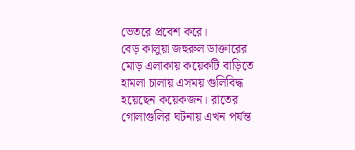ভেতরে প্রবেশ করে।
বেড় কালুয়া জহুরুল ডাক্তারের মোড় এলাকায় কয়েকটি বাড়িতে হামলা চালায় এসময় গুলিবিদ্ধ হয়েছেন কয়েকজন। রাতের গোলাগুলির ঘটনায় এখন পর্যন্ত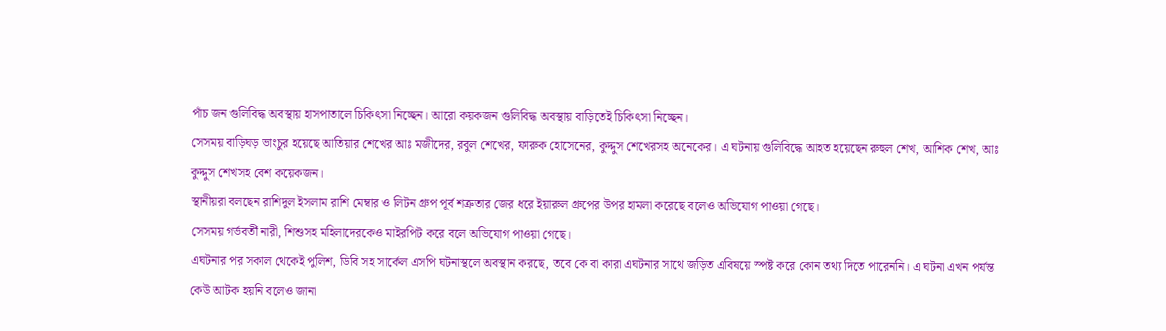পাঁচ জন গুলিবিদ্ধ অবস্থায় হাসপাতালে চিকিৎসা নিচ্ছেন। আরো কয়কজন গুলিবিদ্ধ অবস্থায় বাড়িতেই চিকিৎসা নিচ্ছেন।
সেসময় বাড়িঘড় ভাংচুর হয়েছে আতিয়ার শেখের আঃ মজীদের, রবুল শেখের, ফারুক হোসেনের, কুদ্দুস শেখেরসহ অনেকের। এ ঘটনায় গুলিবিদ্ধে আহত হয়েছেন রুহুল শেখ, আশিক শেখ, আঃ কুদ্দুস শেখসহ বেশ কয়েকজন।
স্থানীয়রা বলছেন রাশিদুল ইসলাম রাশি মেম্বার ও লিটন গ্রুপ পূর্ব শত্রুতার জের ধরে ইয়ারুল গ্রুপের উপর হামলা করেছে বলেও অভিযোগ পাওয়া গেছে।
সেসময় গর্ভবর্তী নারী, শিশুসহ মহিলাদেরকেও মাইরপিট করে বলে অভিযোগ পাওয়া গেছে।
এঘটনার পর সকাল থেকেই পুলিশ, ডিবি সহ সার্কেল এসপি ঘটনাস্থলে অবস্থান করছে, তবে কে বা কারা এঘটনার সাথে জড়িত এবিষয়ে স্পষ্ট করে কোন তথ্য দিতে পারেননি। এ ঘটনা এখন পর্যন্ত কেউ আটক হয়নি বলেও জানা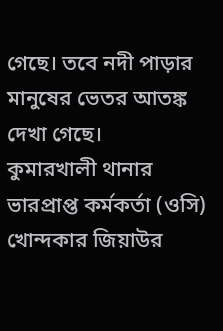গেছে। তবে নদী পাড়ার মানুষের ভেতর আতঙ্ক দেখা গেছে।
কুমারখালী থানার ভারপ্রাপ্ত কর্মকর্তা (ওসি) খোন্দকার জিয়াউর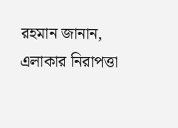রহমান জানান, এলাকার নিরাপত্তা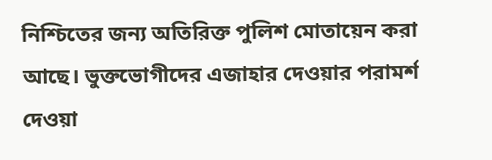নিশ্চিতের জন্য অতিরিক্ত পুলিশ মোতায়েন করা আছে। ভুক্তভোগীদের এজাহার দেওয়ার পরামর্শ দেওয়া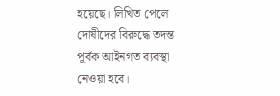হয়েছে। লিখিত পেলে দোষীদের বিরুদ্ধে তদন্ত পূর্বক আইনগত ব্যবস্থা নেওয়া হবে।